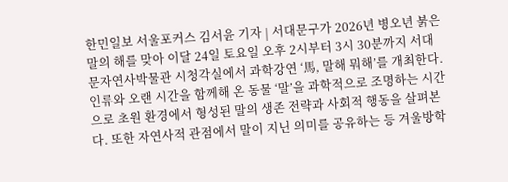한민일보 서울포커스 김서윤 기자 | 서대문구가 2026년 병오년 붉은 말의 해를 맞아 이달 24일 토요일 오후 2시부터 3시 30분까지 서대문자연사박물관 시청각실에서 과학강연 ‘馬, 말해 뭐해’를 개최한다. 인류와 오랜 시간을 함께해 온 동물 ‘말’을 과학적으로 조명하는 시간으로 초원 환경에서 형성된 말의 생존 전략과 사회적 행동을 살펴본다. 또한 자연사적 관점에서 말이 지닌 의미를 공유하는 등 겨울방학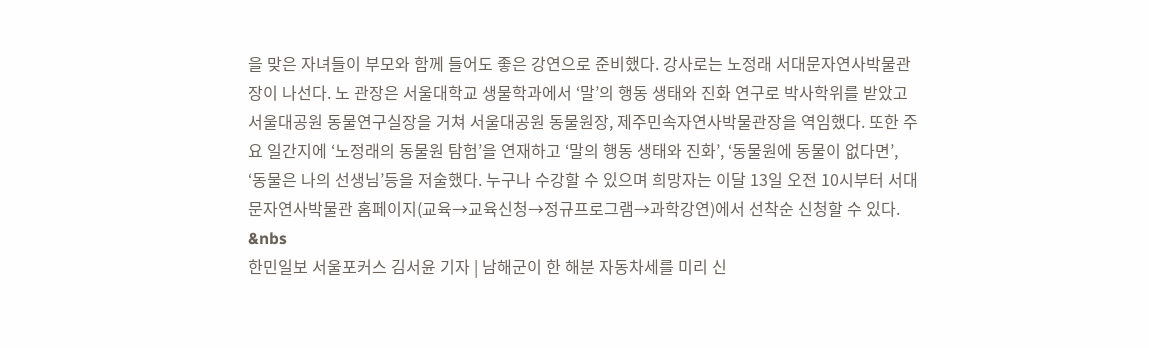을 맞은 자녀들이 부모와 함께 들어도 좋은 강연으로 준비했다. 강사로는 노정래 서대문자연사박물관장이 나선다. 노 관장은 서울대학교 생물학과에서 ‘말’의 행동 생태와 진화 연구로 박사학위를 받았고 서울대공원 동물연구실장을 거쳐 서울대공원 동물원장, 제주민속자연사박물관장을 역임했다. 또한 주요 일간지에 ‘노정래의 동물원 탐험’을 연재하고 ‘말의 행동 생태와 진화’, ‘동물원에 동물이 없다면’, ‘동물은 나의 선생님’등을 저술했다. 누구나 수강할 수 있으며 희망자는 이달 13일 오전 10시부터 서대문자연사박물관 홈페이지(교육→교육신청→정규프로그램→과학강연)에서 선착순 신청할 수 있다. &nbs
한민일보 서울포커스 김서윤 기자 | 남해군이 한 해분 자동차세를 미리 신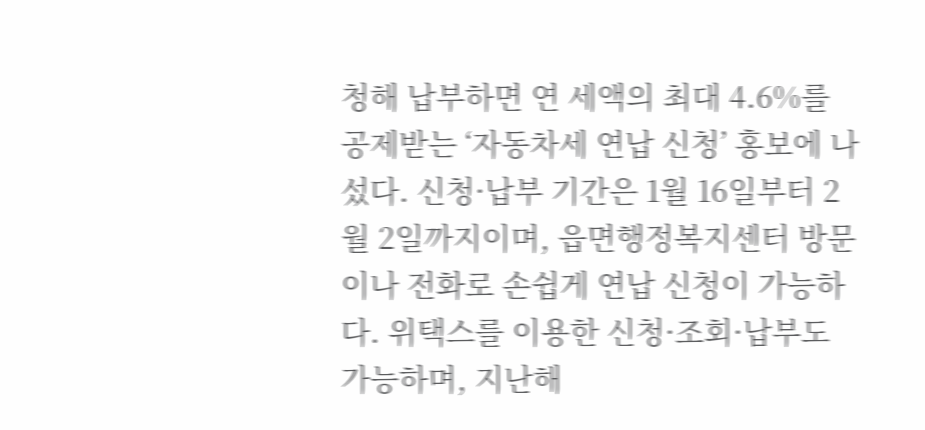청해 납부하면 연 세액의 최대 4.6%를 공제받는 ‘자동차세 연납 신청’ 홍보에 나섰다. 신청·납부 기간은 1월 16일부터 2월 2일까지이며, 읍면행정복지센터 방문이나 전화로 손쉽게 연납 신청이 가능하다. 위택스를 이용한 신청·조회·납부도 가능하며, 지난해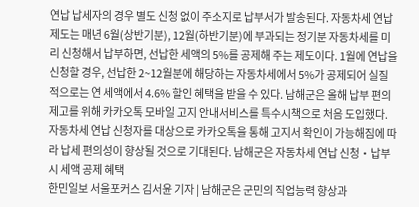연납 납세자의 경우 별도 신청 없이 주소지로 납부서가 발송된다. 자동차세 연납 제도는 매년 6월(상반기분), 12월(하반기분)에 부과되는 정기분 자동차세를 미리 신청해서 납부하면, 선납한 세액의 5%를 공제해 주는 제도이다. 1월에 연납을 신청할 경우, 선납한 2~12월분에 해당하는 자동차세에서 5%가 공제되어 실질적으로는 연 세액에서 4.6% 할인 혜택을 받을 수 있다. 남해군은 올해 납부 편의 제고를 위해 카카오톡 모바일 고지 안내서비스를 특수시책으로 처음 도입했다. 자동차세 연납 신청자를 대상으로 카카오톡을 통해 고지서 확인이 가능해짐에 따라 납세 편의성이 향상될 것으로 기대된다. 남해군은 자동차세 연납 신청‧납부 시 세액 공제 혜택
한민일보 서울포커스 김서윤 기자 | 남해군은 군민의 직업능력 향상과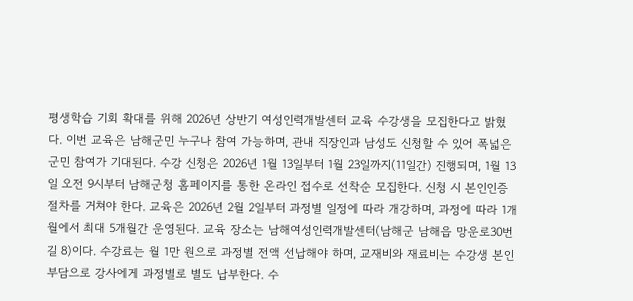평생학습 기회 확대를 위해 2026년 상반기 여성인력개발센터 교육 수강생을 모집한다고 밝혔다. 이번 교육은 남해군민 누구나 참여 가능하며, 관내 직장인과 남성도 신청할 수 있어 폭넓은 군민 참여가 기대된다. 수강 신청은 2026년 1월 13일부터 1월 23일까지(11일간) 진행되며, 1월 13일 오전 9시부터 남해군청 홈페이지를 통한 온라인 접수로 선착순 모집한다. 신청 시 본인인증 절차를 거쳐야 한다. 교육은 2026년 2월 2일부터 과정별 일정에 따라 개강하며, 과정에 따라 1개월에서 최대 5개월간 운영된다. 교육 장소는 남해여성인력개발센터(남해군 남해읍 망운로30번길 8)이다. 수강료는 월 1만 원으로 과정별 전액 선납해야 하며, 교재비와 재료비는 수강생 본인 부담으로 강사에게 과정별로 별도 납부한다. 수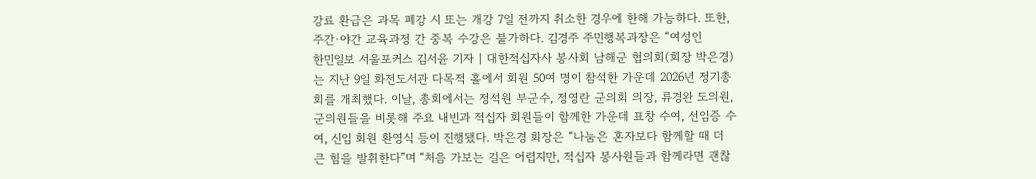강료 환급은 과목 폐강 시 또는 개강 7일 전까지 취소한 경우에 한해 가능하다. 또한, 주간·야간 교육과정 간 중복 수강은 불가하다. 김경주 주민행복과장은 “여성인
한민일보 서울포커스 김서윤 기자 | 대한적십자사 봉사회 남해군 협의회(회장 박은경)는 지난 9일 화전도서관 다목적 홀에서 회원 50여 명이 참석한 가운데 2026년 정기총회를 개최했다. 이날, 총회에서는 정석원 부군수, 정영란 군의회 의장, 류경완 도의원, 군의원들을 비롯해 주요 내빈과 적십자 회원들이 함께한 가운데 표창 수여, 선임증 수여, 신임 회원 환영식 등이 진행됐다. 박은경 회장은 “나눔은 혼자보다 함께할 때 더 큰 힘을 발휘한다”며 “처음 가보는 길은 어렵지만, 적십자 봉사원들과 함께라면 괜찮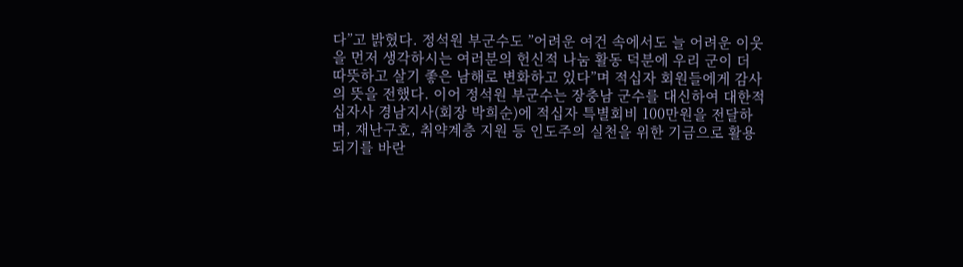다”고 밝혔다. 정석원 부군수도 ”어려운 여건 속에서도 늘 어려운 이웃을 먼저 생각하시는 여러분의 헌신적 나눔 활동 덕분에 우리 군이 더 따뜻하고 살기 좋은 남해로 변화하고 있다”며 적십자 회원들에게 감사의 뜻을 전했다. 이어 정석원 부군수는 장충남 군수를 대신하여 대한적십자사 경남지사(회장 박희순)에 적십자 특별회비 100만원을 전달하며, 재난구호, 취약계층 지원 등 인도주의 실천을 위한 기금으로 활용되기를 바란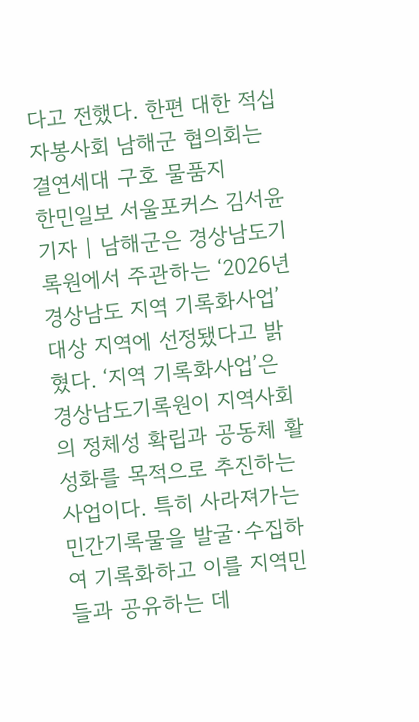다고 전했다. 한편 대한 적십자봉사회 남해군 협의회는 결연세대 구호 물품지
한민일보 서울포커스 김서윤 기자 | 남해군은 경상남도기록원에서 주관하는 ‘2026년 경상남도 지역 기록화사업’ 대상 지역에 선정됐다고 밝혔다. ‘지역 기록화사업’은 경상남도기록원이 지역사회의 정체성 확립과 공동체 활성화를 목적으로 추진하는 사업이다. 특히 사라져가는 민간기록물을 발굴·수집하여 기록화하고 이를 지역민들과 공유하는 데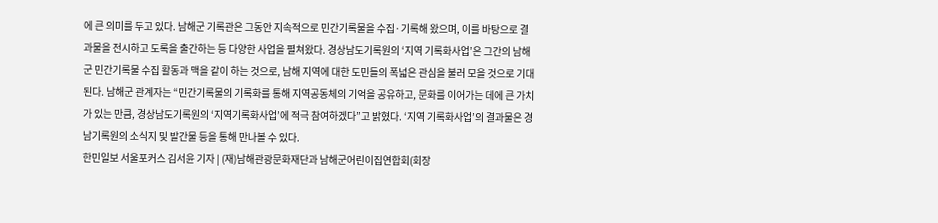에 큰 의미를 두고 있다. 남해군 기록관은 그동안 지속적으로 민간기록물을 수집·기록해 왔으며, 이를 바탕으로 결과물을 전시하고 도록을 출간하는 등 다양한 사업을 펼쳐왔다. 경상남도기록원의 ‘지역 기록화사업’은 그간의 남해군 민간기록물 수집 활동과 맥을 같이 하는 것으로, 남해 지역에 대한 도민들의 폭넓은 관심을 불러 모을 것으로 기대된다. 남해군 관계자는 “민간기록물의 기록화를 통해 지역공동체의 기억을 공유하고, 문화를 이어가는 데에 큰 가치가 있는 만큼, 경상남도기록원의 ‘지역기록화사업’에 적극 참여하겠다”고 밝혔다. ‘지역 기록화사업’의 결과물은 경남기록원의 소식지 및 발간물 등을 통해 만나볼 수 있다.
한민일보 서울포커스 김서윤 기자 | (재)남해관광문화재단과 남해군어린이집연합회(회장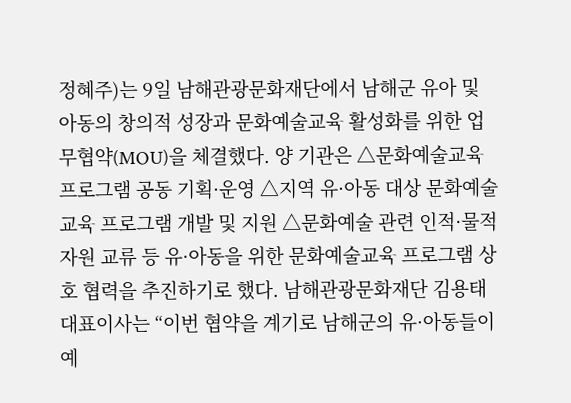정혜주)는 9일 남해관광문화재단에서 남해군 유아 및 아동의 창의적 성장과 문화예술교육 활성화를 위한 업무협약(MOU)을 체결했다. 양 기관은 △문화예술교육 프로그램 공동 기획·운영 △지역 유·아동 대상 문화예술교육 프로그램 개발 및 지원 △문화예술 관련 인적·물적 자원 교류 등 유·아동을 위한 문화예술교육 프로그램 상호 협력을 추진하기로 했다. 남해관광문화재단 김용태 대표이사는 “이번 협약을 계기로 남해군의 유·아동들이 예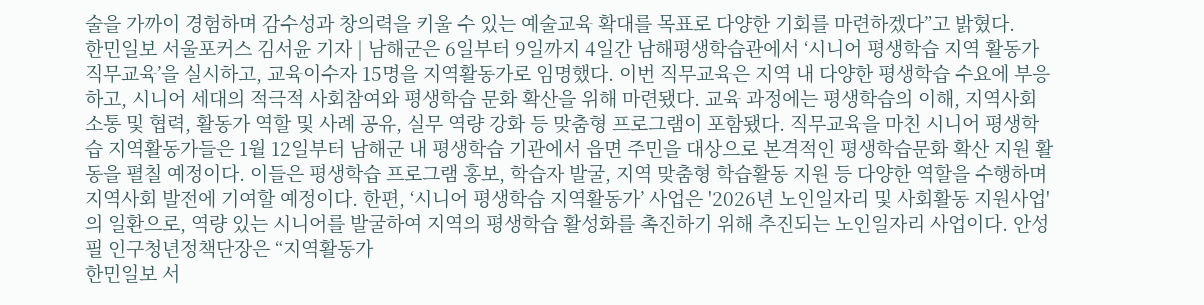술을 가까이 경험하며 감수성과 창의력을 키울 수 있는 예술교육 확대를 목표로 다양한 기회를 마련하겠다”고 밝혔다.
한민일보 서울포커스 김서윤 기자 | 남해군은 6일부터 9일까지 4일간 남해평생학습관에서 ‘시니어 평생학습 지역 활동가 직무교육’을 실시하고, 교육이수자 15명을 지역활동가로 임명했다. 이번 직무교육은 지역 내 다양한 평생학습 수요에 부응하고, 시니어 세대의 적극적 사회참여와 평생학습 문화 확산을 위해 마련됐다. 교육 과정에는 평생학습의 이해, 지역사회 소통 및 협력, 활동가 역할 및 사례 공유, 실무 역량 강화 등 맞춤형 프로그램이 포함됐다. 직무교육을 마친 시니어 평생학습 지역활동가들은 1월 12일부터 남해군 내 평생학습 기관에서 읍면 주민을 대상으로 본격적인 평생학습문화 확산 지원 활동을 펼칠 예정이다. 이들은 평생학습 프로그램 홍보, 학습자 발굴, 지역 맞춤형 학습활동 지원 등 다양한 역할을 수행하며 지역사회 발전에 기여할 예정이다. 한편, ‘시니어 평생학습 지역활동가’ 사업은 '2026년 노인일자리 및 사회활동 지원사업'의 일환으로, 역량 있는 시니어를 발굴하여 지역의 평생학습 활성화를 촉진하기 위해 추진되는 노인일자리 사업이다. 안성필 인구청년정책단장은 “지역활동가
한민일보 서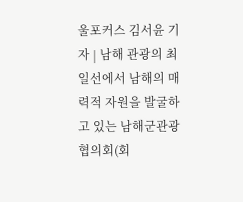울포커스 김서윤 기자 | 남해 관광의 최일선에서 남해의 매력적 자원을 발굴하고 있는 남해군관광협의회(회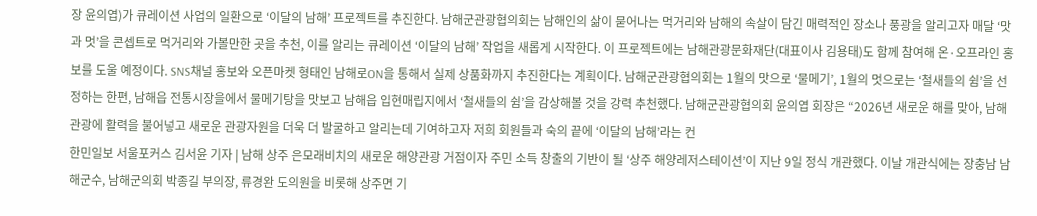장 윤의엽)가 큐레이션 사업의 일환으로 ‘이달의 남해’ 프로젝트를 추진한다. 남해군관광협의회는 남해인의 삶이 묻어나는 먹거리와 남해의 속살이 담긴 매력적인 장소나 풍광을 알리고자 매달 ‘맛과 멋’을 콘셉트로 먹거리와 가볼만한 곳을 추천, 이를 알리는 큐레이션 ‘이달의 남해’ 작업을 새롭게 시작한다. 이 프로젝트에는 남해관광문화재단(대표이사 김용태)도 함께 참여해 온·오프라인 홍보를 도울 예정이다. SNS채널 홍보와 오픈마켓 형태인 남해로ON을 통해서 실제 상품화까지 추진한다는 계획이다. 남해군관광협의회는 1월의 맛으로 ‘물메기’, 1월의 멋으로는 ‘철새들의 쉼’을 선정하는 한편, 남해읍 전통시장을에서 물메기탕을 맛보고 남해읍 입현매립지에서 ‘철새들의 쉼’을 감상해볼 것을 강력 추천했다. 남해군관광협의회 윤의엽 회장은 “2026년 새로운 해를 맞아, 남해관광에 활력을 불어넣고 새로운 관광자원을 더욱 더 발굴하고 알리는데 기여하고자 저희 회원들과 숙의 끝에 ‘이달의 남해’라는 컨
한민일보 서울포커스 김서윤 기자 | 남해 상주 은모래비치의 새로운 해양관광 거점이자 주민 소득 창출의 기반이 될 ‘상주 해양레저스테이션’이 지난 9일 정식 개관했다. 이날 개관식에는 장충남 남해군수, 남해군의회 박종길 부의장, 류경완 도의원을 비롯해 상주면 기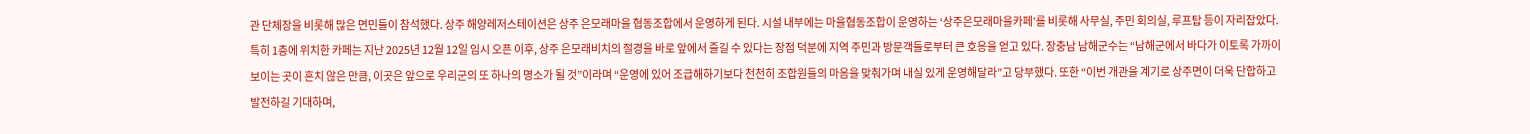관 단체장을 비롯해 많은 면민들이 참석했다. 상주 해양레저스테이션은 상주 은모래마을 협동조합에서 운영하게 된다. 시설 내부에는 마을협동조합이 운영하는 ‘상주은모래마을카페’를 비롯해 사무실, 주민 회의실, 루프탑 등이 자리잡았다. 특히 1층에 위치한 카페는 지난 2025년 12월 12일 임시 오픈 이후, 상주 은모래비치의 절경을 바로 앞에서 즐길 수 있다는 장점 덕분에 지역 주민과 방문객들로부터 큰 호응을 얻고 있다. 장충남 남해군수는 “남해군에서 바다가 이토록 가까이 보이는 곳이 흔치 않은 만큼, 이곳은 앞으로 우리군의 또 하나의 명소가 될 것”이라며 “운영에 있어 조급해하기보다 천천히 조합원들의 마음을 맞춰가며 내실 있게 운영해달라”고 당부했다. 또한 “이번 개관을 계기로 상주면이 더욱 단합하고 발전하길 기대하며,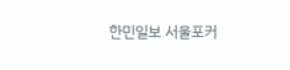한민일보 서울포커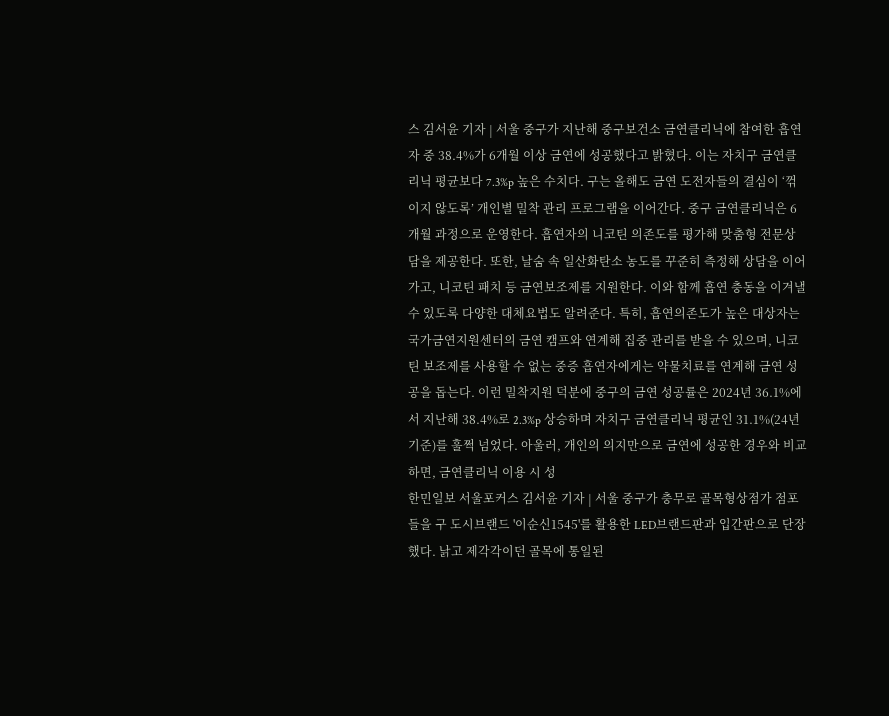스 김서윤 기자 | 서울 중구가 지난해 중구보건소 금연클리닉에 참여한 흡연자 중 38.4%가 6개월 이상 금연에 성공했다고 밝혔다. 이는 자치구 금연클리닉 평균보다 7.3%p 높은 수치다. 구는 올해도 금연 도전자들의 결심이 ‘꺾이지 않도록’ 개인별 밀착 관리 프로그램을 이어간다. 중구 금연클리닉은 6개월 과정으로 운영한다. 흡연자의 니코틴 의존도를 평가해 맞춤형 전문상담을 제공한다. 또한, 날숨 속 일산화탄소 농도를 꾸준히 측정해 상담을 이어가고, 니코틴 패치 등 금연보조제를 지원한다. 이와 함께 흡연 충동을 이겨낼 수 있도록 다양한 대체요법도 알려준다. 특히, 흡연의존도가 높은 대상자는 국가금연지원센터의 금연 캠프와 연계해 집중 관리를 받을 수 있으며, 니코틴 보조제를 사용할 수 없는 중증 흡연자에게는 약물치료를 연계해 금연 성공을 돕는다. 이런 밀착지원 덕분에 중구의 금연 성공률은 2024년 36.1%에서 지난해 38.4%로 2.3%p 상승하며 자치구 금연클리닉 평균인 31.1%(24년 기준)를 훌쩍 넘었다. 아울러, 개인의 의지만으로 금연에 성공한 경우와 비교하면, 금연클리닉 이용 시 성
한민일보 서울포커스 김서윤 기자 | 서울 중구가 충무로 골목형상점가 점포들을 구 도시브랜드 '이순신1545'를 활용한 LED브랜드판과 입간판으로 단장했다. 낡고 제각각이던 골목에 통일된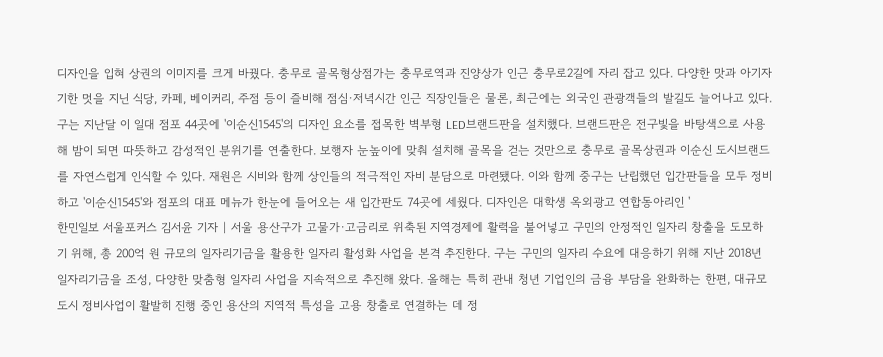디자인을 입혀 상권의 이미지를 크게 바꿨다. 충무로 골목형상점가는 충무로역과 진양상가 인근 충무로2길에 자리 잡고 있다. 다양한 맛과 아기자기한 멋을 지닌 식당, 카페, 베이커리, 주점 등이 즐비해 점심·저녁시간 인근 직장인들은 물론, 최근에는 외국인 관광객들의 발길도 늘어나고 있다. 구는 지난달 이 일대 점포 44곳에 '이순신1545'의 디자인 요소를 접목한 벽부형 LED브랜드판을 설치했다. 브랜드판은 전구빛을 바탕색으로 사용해 밤이 되면 따뜻하고 감성적인 분위기를 연출한다. 보행자 눈높이에 맞춰 설치해 골목을 걷는 것만으로 충무로 골목상권과 이순신 도시브랜드를 자연스럽게 인식할 수 있다. 재원은 시비와 함께 상인들의 적극적인 자비 분담으로 마련됐다. 이와 함께 중구는 난립했던 입간판들을 모두 정비하고 '이순신1545'와 점포의 대표 메뉴가 한눈에 들어오는 새 입간판도 74곳에 세웠다. 디자인은 대학생 옥외광고 연합동아리인 '
한민일보 서울포커스 김서윤 기자 | 서울 용산구가 고물가·고금리로 위축된 지역경제에 활력을 불어넣고 구민의 안정적인 일자리 창출을 도모하기 위해, 총 200억 원 규모의 일자리기금을 활용한 일자리 활성화 사업을 본격 추진한다. 구는 구민의 일자리 수요에 대응하기 위해 지난 2018년 일자리기금을 조성, 다양한 맞춤형 일자리 사업을 지속적으로 추진해 왔다. 올해는 특히 관내 청년 기업인의 금융 부담을 완화하는 한편, 대규모 도시 정비사업이 활발히 진행 중인 용산의 지역적 특성을 고용 창출로 연결하는 데 정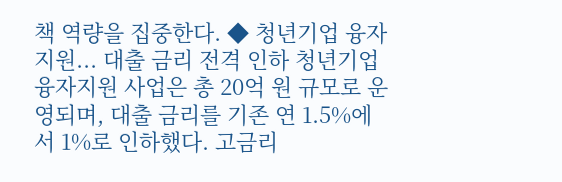책 역량을 집중한다. ◆ 청년기업 융자지원... 대출 금리 전격 인하 청년기업 융자지원 사업은 총 20억 원 규모로 운영되며, 대출 금리를 기존 연 1.5%에서 1%로 인하했다. 고금리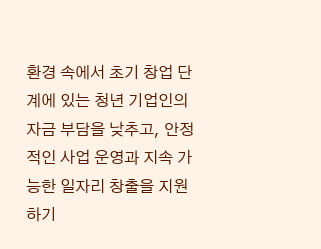환경 속에서 초기 창업 단계에 있는 청년 기업인의 자금 부담을 낮추고, 안정적인 사업 운영과 지속 가능한 일자리 창출을 지원하기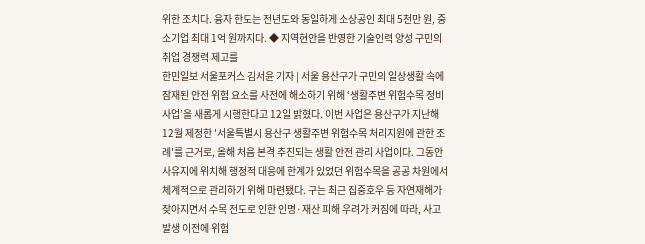위한 조치다. 융자 한도는 전년도와 동일하게 소상공인 최대 5천만 원, 중소기업 최대 1억 원까지다. ◆ 지역현안을 반영한 기술인력 양성 구민의 취업 경쟁력 제고를
한민일보 서울포커스 김서윤 기자 | 서울 용산구가 구민의 일상생활 속에 잠재된 안전 위험 요소를 사전에 해소하기 위해 ‘생활주변 위험수목 정비 사업’을 새롭게 시행한다고 12일 밝혔다. 이번 사업은 용산구가 지난해 12월 제정한 '서울특별시 용산구 생활주변 위험수목 처리지원에 관한 조례'를 근거로, 올해 처음 본격 추진되는 생활 안전 관리 사업이다. 그동안 사유지에 위치해 행정적 대응에 한계가 있었던 위험수목을 공공 차원에서 체계적으로 관리하기 위해 마련됐다. 구는 최근 집중호우 등 자연재해가 잦아지면서 수목 전도로 인한 인명·재산 피해 우려가 커짐에 따라, 사고 발생 이전에 위험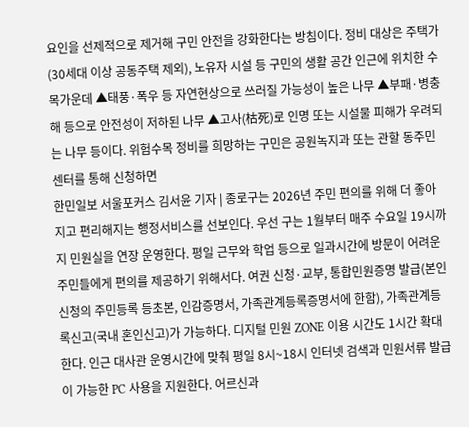요인을 선제적으로 제거해 구민 안전을 강화한다는 방침이다. 정비 대상은 주택가(30세대 이상 공동주택 제외), 노유자 시설 등 구민의 생활 공간 인근에 위치한 수목가운데 ▲태풍·폭우 등 자연현상으로 쓰러질 가능성이 높은 나무 ▲부패·병충해 등으로 안전성이 저하된 나무 ▲고사(枯死)로 인명 또는 시설물 피해가 우려되는 나무 등이다. 위험수목 정비를 희망하는 구민은 공원녹지과 또는 관할 동주민센터를 통해 신청하면
한민일보 서울포커스 김서윤 기자 | 종로구는 2026년 주민 편의를 위해 더 좋아지고 편리해지는 행정서비스를 선보인다. 우선 구는 1월부터 매주 수요일 19시까지 민원실을 연장 운영한다. 평일 근무와 학업 등으로 일과시간에 방문이 어려운 주민들에게 편의를 제공하기 위해서다. 여권 신청·교부, 통합민원증명 발급(본인 신청의 주민등록 등초본, 인감증명서, 가족관계등록증명서에 한함), 가족관계등록신고(국내 혼인신고)가 가능하다. 디지털 민원 ZONE 이용 시간도 1시간 확대한다. 인근 대사관 운영시간에 맞춰 평일 8시~18시 인터넷 검색과 민원서류 발급이 가능한 PC 사용을 지원한다. 어르신과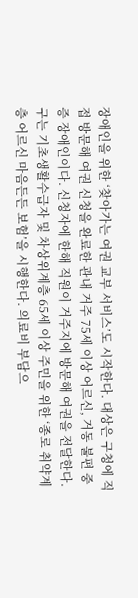장애인을 위한 ‘찾아가는 여권 교부 서비스’도 시작한다. 대상은 구청에 직접 방문해 여권 신청을 완료한 관내 거주 75세 이상 어르신, 거동 불편 중증 장애인이다. 신청자에 한해 직원이 거주지에 방문해 여권을 전달한다. 구는 기초생활수급자 및 차상위계층 65세 이상 주민을 위한 ‘종로 취약계층 어르신 마음든든 보험’을 시행한다. 의료비 부담으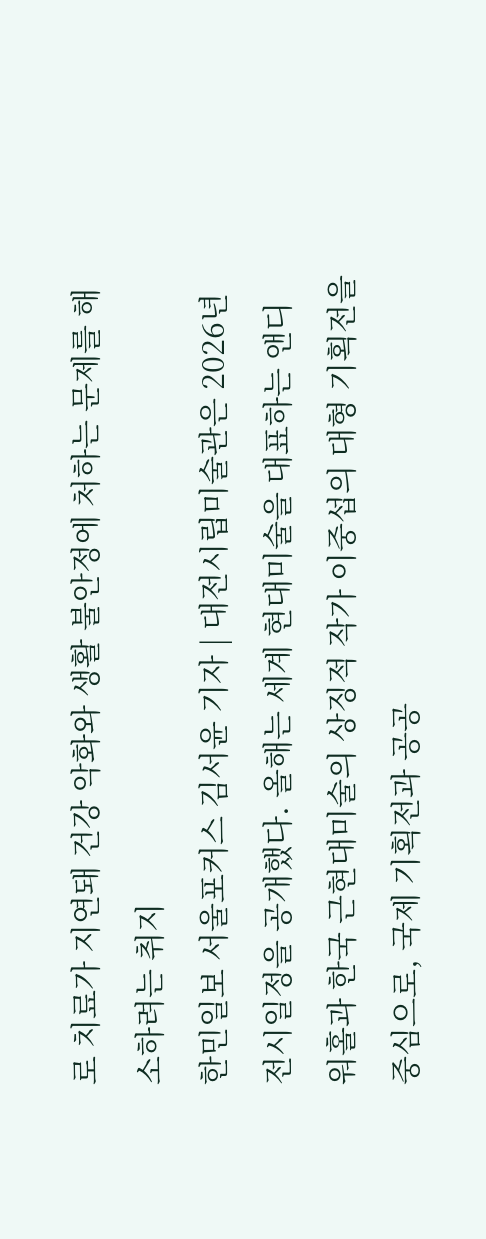로 치료가 지연돼 건강 악화와 생활 불안정에 처하는 문제를 해소하려는 취지
한민일보 서울포커스 김서윤 기자 | 대전시립미술관은 2026년 전시일정을 공개했다. 올해는 세계 현대미술을 대표하는 앤디 워홀과 한국 근현대미술의 상징적 작가 이중섭의 대형 기획전을 중심으로, 국제 기획전과 공공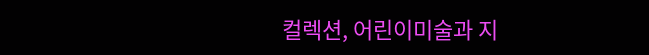컬렉션, 어린이미술과 지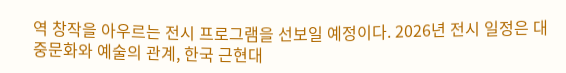역 창작을 아우르는 전시 프로그램을 선보일 예정이다. 2026년 전시 일정은 대중문화와 예술의 관계, 한국 근현대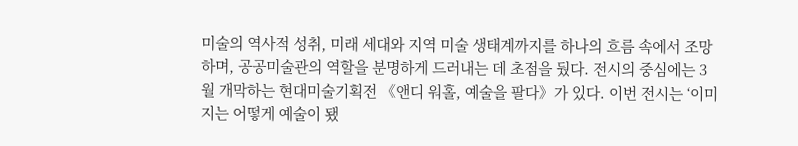미술의 역사적 성취, 미래 세대와 지역 미술 생태계까지를 하나의 흐름 속에서 조망하며, 공공미술관의 역할을 분명하게 드러내는 데 초점을 뒀다. 전시의 중심에는 3월 개막하는 현대미술기획전 《앤디 워홀, 예술을 팔다》가 있다. 이번 전시는 ‘이미지는 어떻게 예술이 됐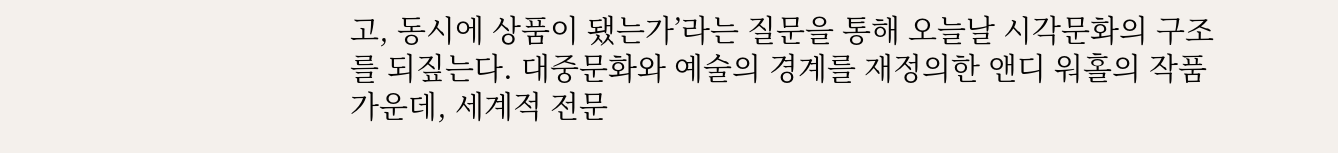고, 동시에 상품이 됐는가’라는 질문을 통해 오늘날 시각문화의 구조를 되짚는다. 대중문화와 예술의 경계를 재정의한 앤디 워홀의 작품 가운데, 세계적 전문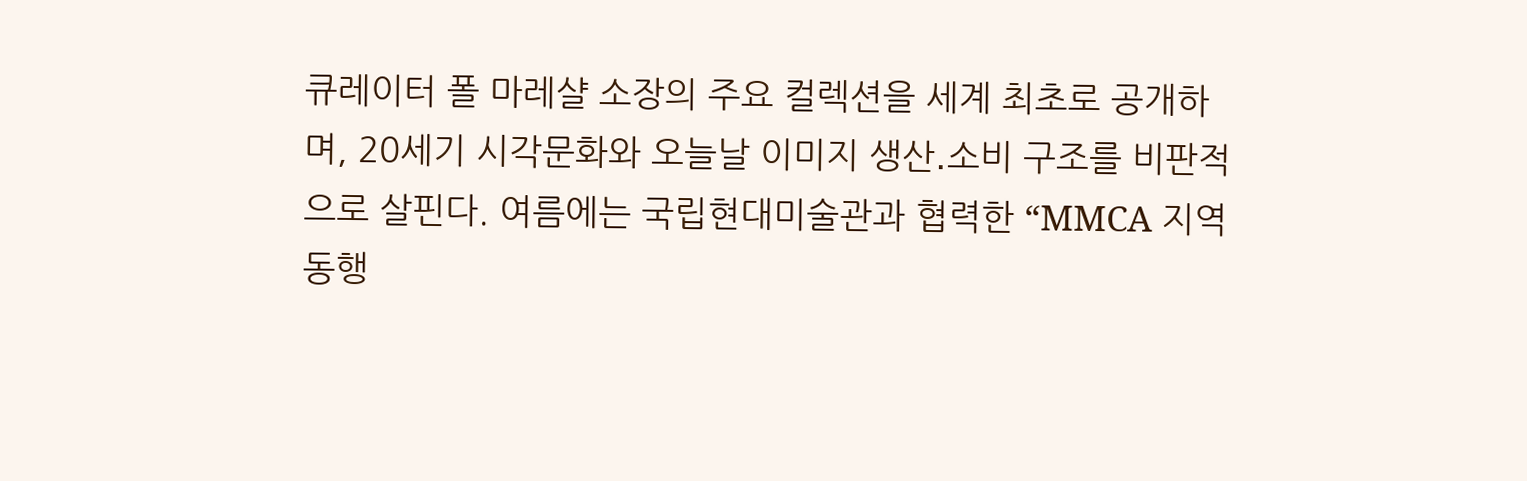큐레이터 폴 마레샬 소장의 주요 컬렉션을 세계 최초로 공개하며, 20세기 시각문화와 오늘날 이미지 생산․소비 구조를 비판적으로 살핀다. 여름에는 국립현대미술관과 협력한 “MMCA 지역동행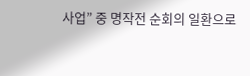사업” 중 명작전 순회의 일환으로